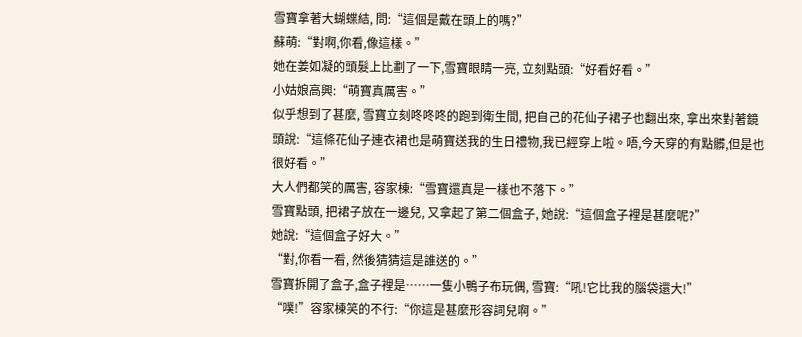雪寶拿著大蝴蝶結, 問:“這個是戴在頭上的嗎?”
蘇萌:“對啊,你看,像這樣。”
她在姜如凝的頭髮上比劃了一下,雪寶眼睛一亮, 立刻點頭:“好看好看。”
小姑娘高興:“萌寶真厲害。”
似乎想到了甚麼, 雪寶立刻咚咚咚的跑到衛生間, 把自己的花仙子裙子也翻出來, 拿出來對著鏡頭說:“這條花仙子連衣裙也是萌寶送我的生日禮物,我已經穿上啦。唔,今天穿的有點髒,但是也很好看。”
大人們都笑的厲害, 容家棟:“雪寶還真是一樣也不落下。”
雪寶點頭, 把裙子放在一邊兒, 又拿起了第二個盒子, 她說:“這個盒子裡是甚麼呢?”
她說:“這個盒子好大。”
“對,你看一看, 然後猜猜這是誰送的。”
雪寶拆開了盒子,盒子裡是……一隻小鴨子布玩偶, 雪寶:“吼!它比我的腦袋還大!”
“噗!”容家棟笑的不行:“你這是甚麼形容詞兒啊。”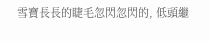雪寶長長的睫毛忽閃忽閃的, 低頭繼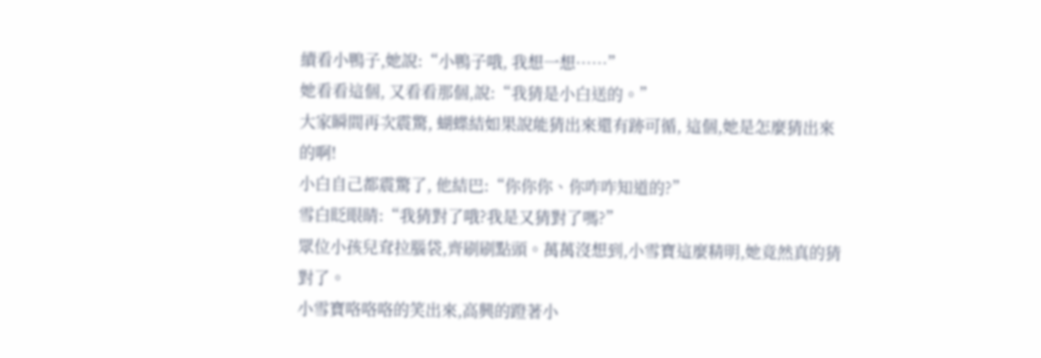續看小鴨子,她說:“小鴨子哦, 我想一想……”
她看看這個, 又看看那個,說:“我猜是小白送的。”
大家瞬間再次震驚, 蝴蝶結如果說能猜出來還有跡可循, 這個,她是怎麼猜出來的啊!
小白自己都震驚了, 他結巴:“你你你、你咋咋知道的?”
雪白眨眼睛:“我猜對了哦?我是又猜對了嗎?”
眾位小孩兒耷拉腦袋,齊刷刷點頭。萬萬沒想到,小雪寶這麼精明,她竟然真的猜對了。
小雪寶咯咯咯的笑出來,高興的蹬著小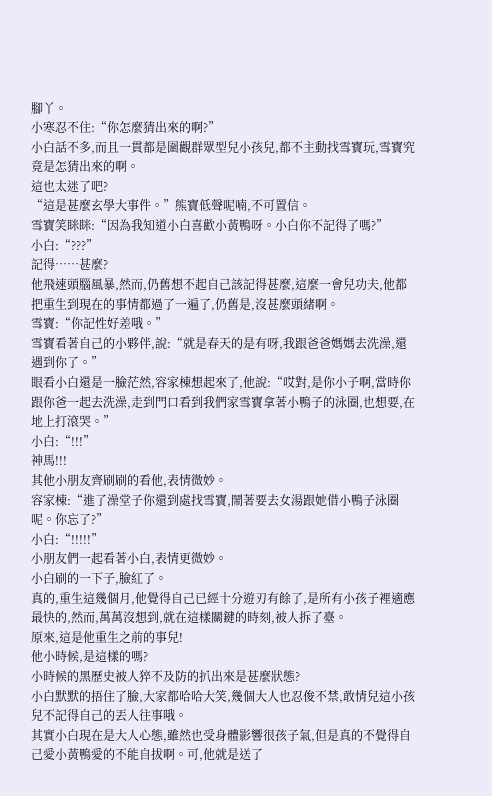腳丫。
小寒忍不住:“你怎麼猜出來的啊?”
小白話不多,而且一貫都是圍觀群眾型兒小孩兒,都不主動找雪寶玩,雪寶究竟是怎猜出來的啊。
這也太迷了吧?
“這是甚麼玄學大事件。”熊寶低聲呢喃,不可置信。
雪寶笑眯眯:“因為我知道小白喜歡小黃鴨呀。小白你不記得了嗎?”
小白:“???”
記得……甚麼?
他飛速頭腦風暴,然而,仍舊想不起自己該記得甚麼,這麼一會兒功夫,他都把重生到現在的事情都過了一遍了,仍舊是,沒甚麼頭緒啊。
雪寶:“你記性好差哦。”
雪寶看著自己的小夥伴,說:“就是春天的是有呀,我跟爸爸媽媽去洗澡,還遇到你了。”
眼看小白還是一臉茫然,容家棟想起來了,他說:“哎對,是你小子啊,當時你跟你爸一起去洗澡,走到門口看到我們家雪寶拿著小鴨子的泳圈,也想要,在地上打滾哭。”
小白:“!!!”
神馬!!!
其他小朋友齊刷刷的看他,表情微妙。
容家棟:“進了澡堂子你還到處找雪寶,鬧著要去女湯跟她借小鴨子泳圈呢。你忘了?”
小白:“!!!!!”
小朋友們一起看著小白,表情更微妙。
小白刷的一下子,臉紅了。
真的,重生這幾個月,他覺得自己已經十分遊刃有餘了,是所有小孩子裡適應最快的,然而,萬萬沒想到,就在這樣關鍵的時刻,被人拆了臺。
原來,這是他重生之前的事兒!
他小時候,是這樣的嗎?
小時候的黑歷史被人猝不及防的扒出來是甚麼狀態?
小白默默的捂住了臉,大家都哈哈大笑,幾個大人也忍俊不禁,敢情兒這小孩兒不記得自己的丟人往事哦。
其實小白現在是大人心態,雖然也受身體影響很孩子氣,但是真的不覺得自己愛小黃鴨愛的不能自拔啊。可,他就是送了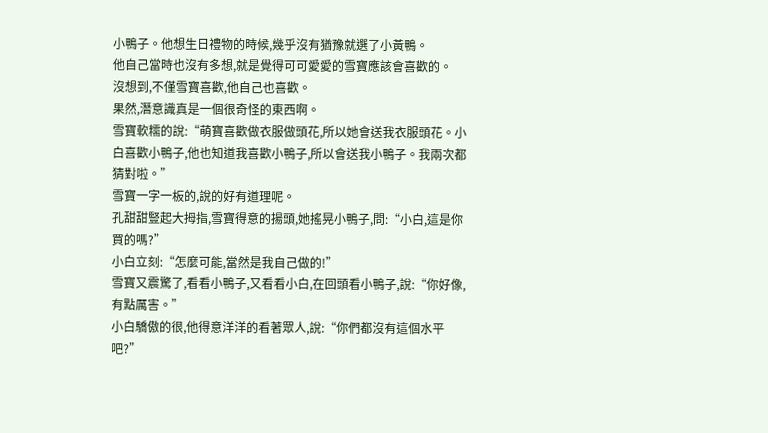小鴨子。他想生日禮物的時候,幾乎沒有猶豫就選了小黃鴨。
他自己當時也沒有多想,就是覺得可可愛愛的雪寶應該會喜歡的。
沒想到,不僅雪寶喜歡,他自己也喜歡。
果然,潛意識真是一個很奇怪的東西啊。
雪寶軟糯的說:“萌寶喜歡做衣服做頭花,所以她會送我衣服頭花。小白喜歡小鴨子,他也知道我喜歡小鴨子,所以會送我小鴨子。我兩次都猜對啦。”
雪寶一字一板的,說的好有道理呢。
孔甜甜豎起大拇指,雪寶得意的揚頭,她搖晃小鴨子,問:“小白,這是你買的嗎?”
小白立刻:“怎麼可能,當然是我自己做的!”
雪寶又震驚了,看看小鴨子,又看看小白,在回頭看小鴨子,說:“你好像,有點厲害。”
小白驕傲的很,他得意洋洋的看著眾人,說:“你們都沒有這個水平吧?”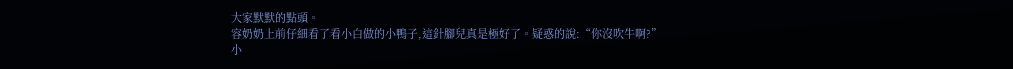大家默默的點頭。
容奶奶上前仔細看了看小白做的小鴨子,這針腳兒真是極好了。疑惑的說:“你沒吹牛啊?”
小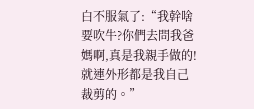白不服氣了:“我幹啥要吹牛?你們去問我爸媽啊,真是我親手做的!就連外形都是我自己裁剪的。”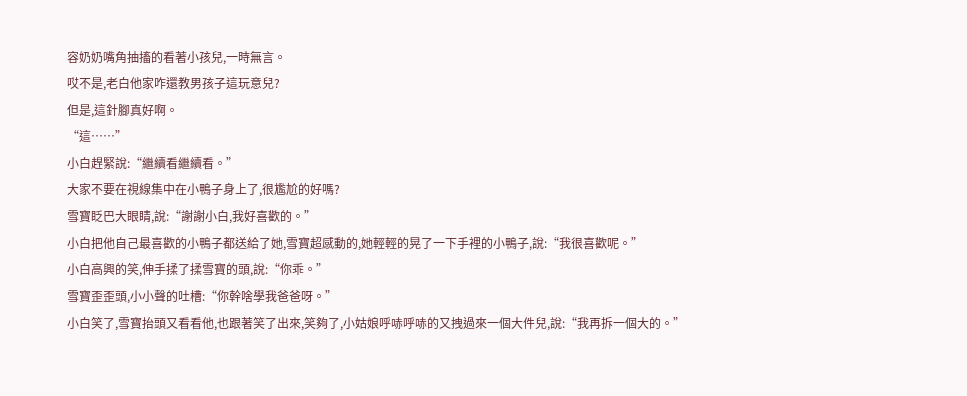容奶奶嘴角抽搐的看著小孩兒,一時無言。
哎不是,老白他家咋還教男孩子這玩意兒?
但是,這針腳真好啊。
“這……”
小白趕緊說:“繼續看繼續看。”
大家不要在視線集中在小鴨子身上了,很尷尬的好嗎?
雪寶眨巴大眼睛,說:“謝謝小白,我好喜歡的。”
小白把他自己最喜歡的小鴨子都送給了她,雪寶超感動的,她輕輕的晃了一下手裡的小鴨子,說:“我很喜歡呢。”
小白高興的笑,伸手揉了揉雪寶的頭,說:“你乖。”
雪寶歪歪頭,小小聲的吐槽:“你幹啥學我爸爸呀。”
小白笑了,雪寶抬頭又看看他,也跟著笑了出來,笑夠了,小姑娘呼哧呼哧的又拽過來一個大件兒,說:“我再拆一個大的。”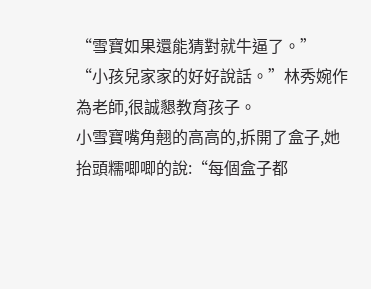“雪寶如果還能猜對就牛逼了。”
“小孩兒家家的好好說話。”林秀婉作為老師,很誠懇教育孩子。
小雪寶嘴角翹的高高的,拆開了盒子,她抬頭糯唧唧的說:“每個盒子都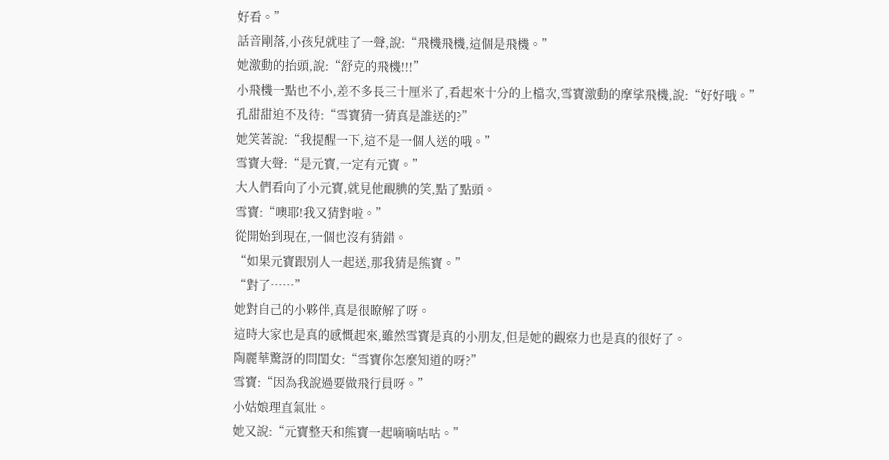好看。”
話音剛落,小孩兒就哇了一聲,說:“飛機飛機,這個是飛機。”
她激動的抬頭,說:“舒克的飛機!!!”
小飛機一點也不小,差不多長三十厘米了,看起來十分的上檔次,雪寶激動的摩挲飛機,說:“好好哦。”
孔甜甜迫不及待:“雪寶猜一猜真是誰送的?”
她笑著說:“我提醒一下,這不是一個人送的哦。”
雪寶大聲:“是元寶,一定有元寶。”
大人們看向了小元寶,就見他靦腆的笑,點了點頭。
雪寶:“噢耶!我又猜對啦。”
從開始到現在,一個也沒有猜錯。
“如果元寶跟別人一起送,那我猜是熊寶。”
“對了……”
她對自己的小夥伴,真是很瞭解了呀。
這時大家也是真的感慨起來,雖然雪寶是真的小朋友,但是她的觀察力也是真的很好了。
陶麗華驚訝的問閨女:“雪寶你怎麼知道的呀?”
雪寶:“因為我說過要做飛行員呀。”
小姑娘理直氣壯。
她又說:“元寶整天和熊寶一起嘀嘀咕咕。”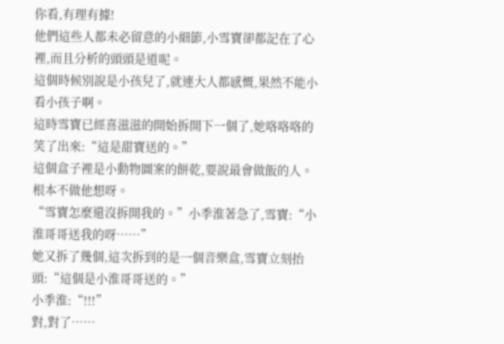你看,有理有據!
他們這些人都未必留意的小細節,小雪寶卻都記在了心裡,而且分析的頭頭是道呢。
這個時候別說是小孩兒了,就連大人都感慨,果然不能小看小孩子啊。
這時雪寶已經喜滋滋的開始拆開下一個了,她咯咯咯的笑了出來:“這是甜寶送的。”
這個盒子裡是小動物圖案的餅乾,要說最會做飯的人。根本不做他想呀。
“雪寶怎麼還沒拆開我的。”小季淮著急了,雪寶:“小淮哥哥送我的呀……”
她又拆了幾個,這次拆到的是一個音樂盒,雪寶立刻抬頭:“這個是小淮哥哥送的。”
小季淮:“!!!”
對,對了……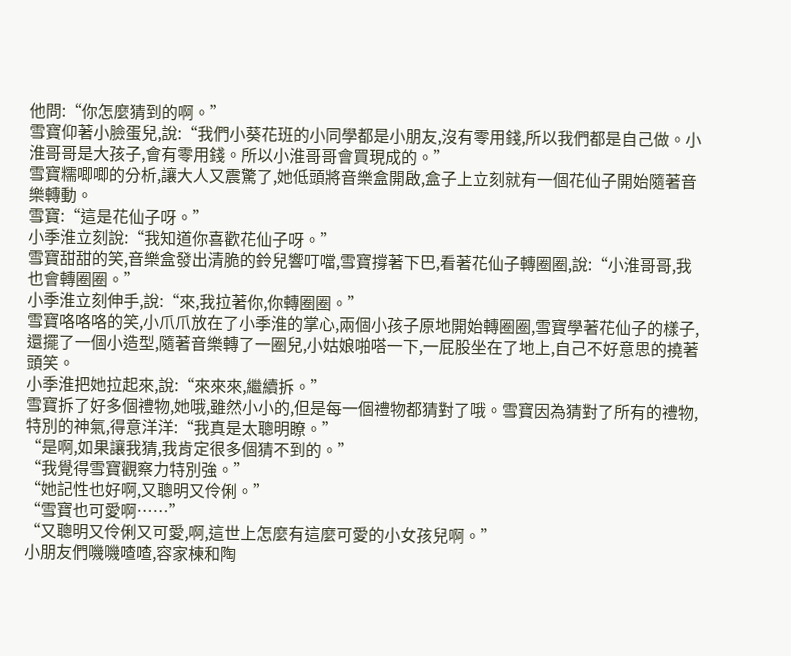他問:“你怎麼猜到的啊。”
雪寶仰著小臉蛋兒,說:“我們小葵花班的小同學都是小朋友,沒有零用錢,所以我們都是自己做。小淮哥哥是大孩子,會有零用錢。所以小淮哥哥會買現成的。”
雪寶糯唧唧的分析,讓大人又震驚了,她低頭將音樂盒開啟,盒子上立刻就有一個花仙子開始隨著音樂轉動。
雪寶:“這是花仙子呀。”
小季淮立刻說:“我知道你喜歡花仙子呀。”
雪寶甜甜的笑,音樂盒發出清脆的鈴兒響叮噹,雪寶撐著下巴,看著花仙子轉圈圈,說:“小淮哥哥,我也會轉圈圈。”
小季淮立刻伸手,說:“來,我拉著你,你轉圈圈。”
雪寶咯咯咯的笑,小爪爪放在了小季淮的掌心,兩個小孩子原地開始轉圈圈,雪寶學著花仙子的樣子,還擺了一個小造型,隨著音樂轉了一圈兒,小姑娘啪嗒一下,一屁股坐在了地上,自己不好意思的撓著頭笑。
小季淮把她拉起來,說:“來來來,繼續拆。”
雪寶拆了好多個禮物,她哦,雖然小小的,但是每一個禮物都猜對了哦。雪寶因為猜對了所有的禮物,特別的神氣,得意洋洋:“我真是太聰明瞭。”
“是啊,如果讓我猜,我肯定很多個猜不到的。”
“我覺得雪寶觀察力特別強。”
“她記性也好啊,又聰明又伶俐。”
“雪寶也可愛啊……”
“又聰明又伶俐又可愛,啊,這世上怎麼有這麼可愛的小女孩兒啊。”
小朋友們嘰嘰喳喳,容家棟和陶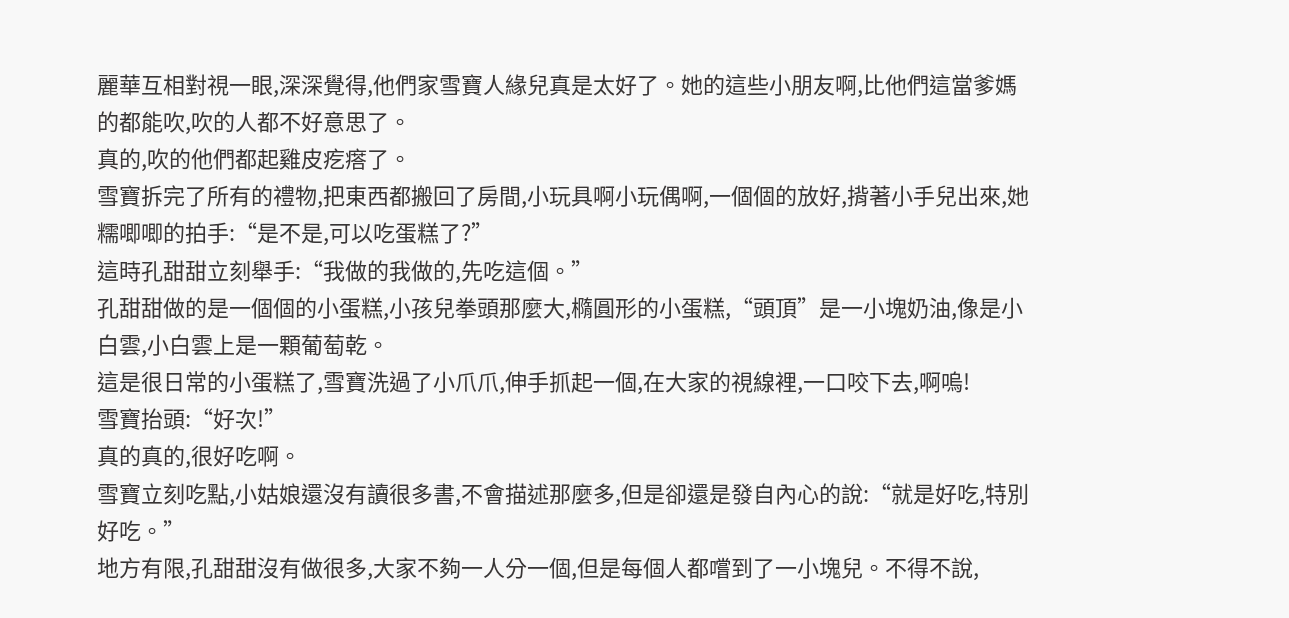麗華互相對視一眼,深深覺得,他們家雪寶人緣兒真是太好了。她的這些小朋友啊,比他們這當爹媽的都能吹,吹的人都不好意思了。
真的,吹的他們都起雞皮疙瘩了。
雪寶拆完了所有的禮物,把東西都搬回了房間,小玩具啊小玩偶啊,一個個的放好,揹著小手兒出來,她糯唧唧的拍手:“是不是,可以吃蛋糕了?”
這時孔甜甜立刻舉手:“我做的我做的,先吃這個。”
孔甜甜做的是一個個的小蛋糕,小孩兒拳頭那麼大,橢圓形的小蛋糕,“頭頂”是一小塊奶油,像是小白雲,小白雲上是一顆葡萄乾。
這是很日常的小蛋糕了,雪寶洗過了小爪爪,伸手抓起一個,在大家的視線裡,一口咬下去,啊嗚!
雪寶抬頭:“好次!”
真的真的,很好吃啊。
雪寶立刻吃點,小姑娘還沒有讀很多書,不會描述那麼多,但是卻還是發自內心的說:“就是好吃,特別好吃。”
地方有限,孔甜甜沒有做很多,大家不夠一人分一個,但是每個人都嚐到了一小塊兒。不得不說,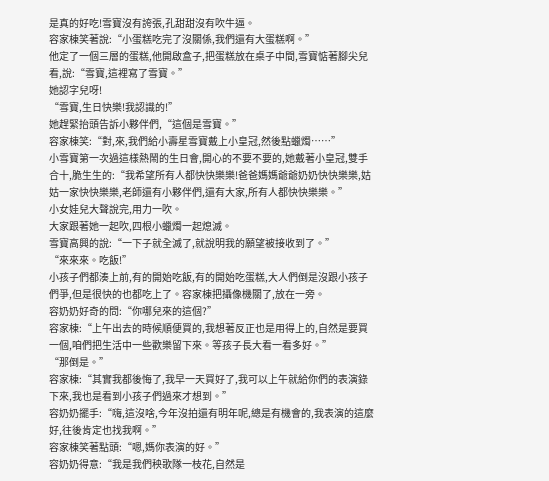是真的好吃!雪寶沒有誇張,孔甜甜沒有吹牛逼。
容家棟笑著說:“小蛋糕吃完了沒關係,我們還有大蛋糕啊。”
他定了一個三層的蛋糕,他開啟盒子,把蛋糕放在桌子中間,雪寶惦著腳尖兒看,說:“雪寶,這裡寫了雪寶。”
她認字兒呀!
“雪寶,生日快樂!我認識的!”
她趕緊抬頭告訴小夥伴們,“這個是雪寶。”
容家棟笑:“對,來,我們給小壽星雪寶戴上小皇冠,然後點蠟燭……”
小雪寶第一次過這樣熱鬧的生日會,開心的不要不要的,她戴著小皇冠,雙手合十,脆生生的:“我希望所有人都快快樂樂!爸爸媽媽爺爺奶奶快快樂樂,姑姑一家快快樂樂,老師還有小夥伴們,還有大家,所有人都快快樂樂。”
小女娃兒大聲說完,用力一吹。
大家跟著她一起吹,四根小蠟燭一起熄滅。
雪寶高興的說:“一下子就全滅了,就說明我的願望被接收到了。”
“來來來。吃飯!”
小孩子們都湊上前,有的開始吃飯,有的開始吃蛋糕,大人們倒是沒跟小孩子們爭,但是很快的也都吃上了。容家棟把攝像機關了,放在一旁。
容奶奶好奇的問:“你哪兒來的這個?”
容家棟:“上午出去的時候順便買的,我想著反正也是用得上的,自然是要買一個,咱們把生活中一些歡樂留下來。等孩子長大看一看多好。”
“那倒是。”
容家棟:“其實我都後悔了,我早一天買好了,我可以上午就給你們的表演錄下來,我也是看到小孩子們過來才想到。”
容奶奶擺手:“嗨,這沒啥,今年沒拍還有明年呢,總是有機會的,我表演的這麼好,往後肯定也找我啊。”
容家棟笑著點頭:“嗯,媽你表演的好。”
容奶奶得意:“我是我們秧歌隊一枝花,自然是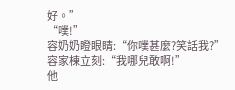好。”
“噗!”
容奶奶瞪眼睛:“你噗甚麼?笑話我?”
容家棟立刻:“我哪兒敢啊!”
他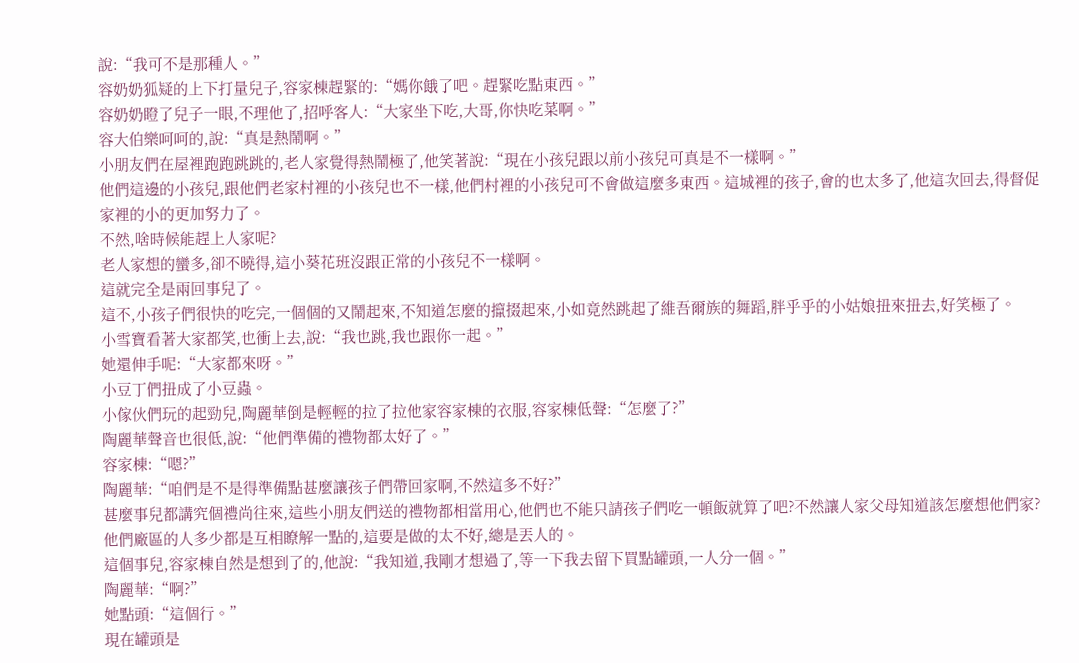說:“我可不是那種人。”
容奶奶狐疑的上下打量兒子,容家棟趕緊的:“媽你餓了吧。趕緊吃點東西。”
容奶奶瞪了兒子一眼,不理他了,招呼客人:“大家坐下吃,大哥,你快吃菜啊。”
容大伯樂呵呵的,說:“真是熱鬧啊。”
小朋友們在屋裡跑跑跳跳的,老人家覺得熱鬧極了,他笑著說:“現在小孩兒跟以前小孩兒可真是不一樣啊。”
他們這邊的小孩兒,跟他們老家村裡的小孩兒也不一樣,他們村裡的小孩兒可不會做這麼多東西。這城裡的孩子,會的也太多了,他這次回去,得督促家裡的小的更加努力了。
不然,啥時候能趕上人家呢?
老人家想的蠻多,卻不曉得,這小葵花班沒跟正常的小孩兒不一樣啊。
這就完全是兩回事兒了。
這不,小孩子們很快的吃完,一個個的又鬧起來,不知道怎麼的攛掇起來,小如竟然跳起了維吾爾族的舞蹈,胖乎乎的小姑娘扭來扭去,好笑極了。
小雪寶看著大家都笑,也衝上去,說:“我也跳,我也跟你一起。”
她還伸手呢:“大家都來呀。”
小豆丁們扭成了小豆蟲。
小傢伙們玩的起勁兒,陶麗華倒是輕輕的拉了拉他家容家棟的衣服,容家棟低聲:“怎麼了?”
陶麗華聲音也很低,說:“他們準備的禮物都太好了。”
容家棟:“嗯?”
陶麗華:“咱們是不是得準備點甚麼讓孩子們帶回家啊,不然這多不好?”
甚麼事兒都講究個禮尚往來,這些小朋友們送的禮物都相當用心,他們也不能只請孩子們吃一頓飯就算了吧?不然讓人家父母知道該怎麼想他們家?
他們廠區的人多少都是互相瞭解一點的,這要是做的太不好,總是丟人的。
這個事兒,容家棟自然是想到了的,他說:“我知道,我剛才想過了,等一下我去留下買點罐頭,一人分一個。”
陶麗華:“啊?”
她點頭:“這個行。”
現在罐頭是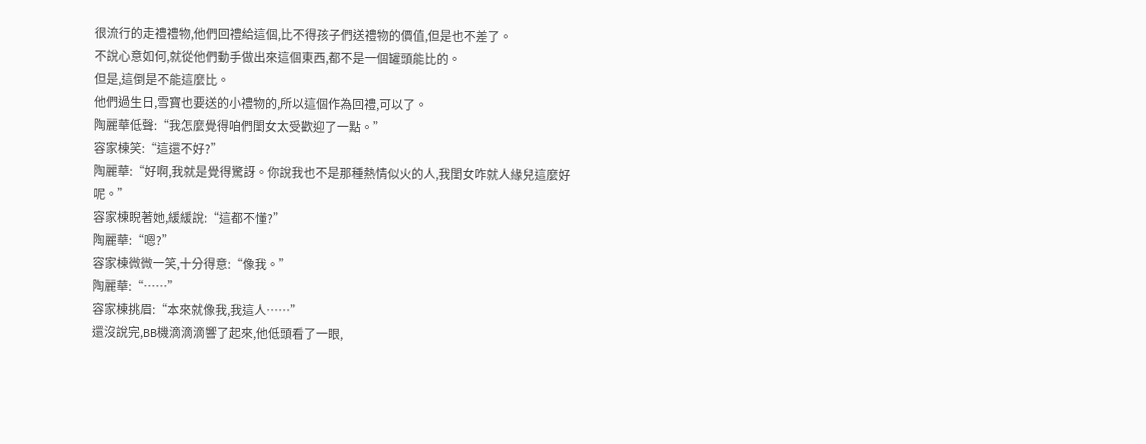很流行的走禮禮物,他們回禮給這個,比不得孩子們送禮物的價值,但是也不差了。
不說心意如何,就從他們動手做出來這個東西,都不是一個罐頭能比的。
但是,這倒是不能這麼比。
他們過生日,雪寶也要送的小禮物的,所以這個作為回禮,可以了。
陶麗華低聲:“我怎麼覺得咱們閨女太受歡迎了一點。”
容家棟笑:“這還不好?”
陶麗華:“好啊,我就是覺得驚訝。你說我也不是那種熱情似火的人,我閨女咋就人緣兒這麼好呢。”
容家棟睨著她,緩緩說:“這都不懂?”
陶麗華:“嗯?”
容家棟微微一笑,十分得意:“像我。”
陶麗華:“……”
容家棟挑眉:“本來就像我,我這人……”
還沒說完,BB機滴滴滴響了起來,他低頭看了一眼,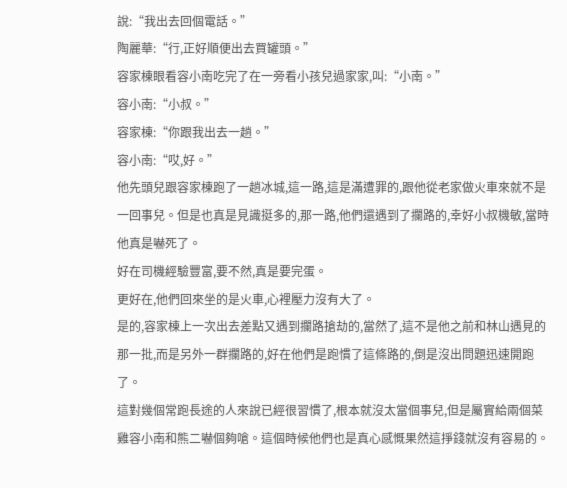說:“我出去回個電話。”
陶麗華:“行,正好順便出去買罐頭。”
容家棟眼看容小南吃完了在一旁看小孩兒過家家,叫:“小南。”
容小南:“小叔。”
容家棟:“你跟我出去一趟。”
容小南:“哎,好。”
他先頭兒跟容家棟跑了一趟冰城,這一路,這是滿遭罪的,跟他從老家做火車來就不是一回事兒。但是也真是見識挺多的,那一路,他們還遇到了攔路的,幸好小叔機敏,當時他真是嚇死了。
好在司機經驗豐富,要不然,真是要完蛋。
更好在,他們回來坐的是火車,心裡壓力沒有大了。
是的,容家棟上一次出去差點又遇到攔路搶劫的,當然了,這不是他之前和林山遇見的那一批,而是另外一群攔路的,好在他們是跑慣了這條路的,倒是沒出問題迅速開跑了。
這對幾個常跑長途的人來說已經很習慣了,根本就沒太當個事兒,但是屬實給兩個菜雞容小南和熊二嚇個夠嗆。這個時候他們也是真心感慨果然這掙錢就沒有容易的。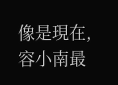像是現在,容小南最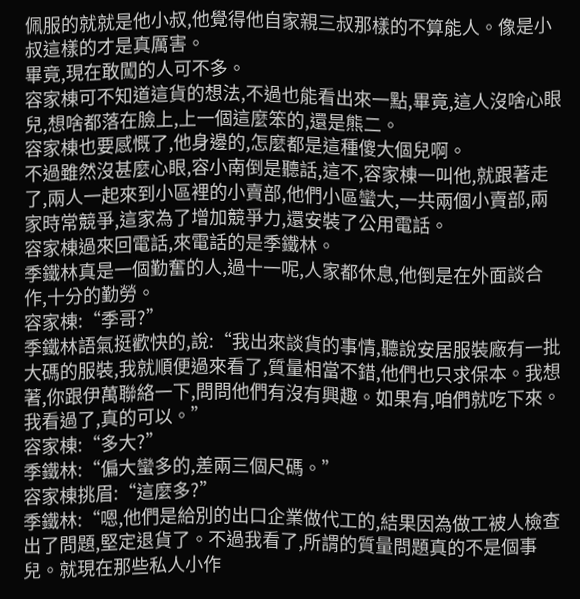佩服的就就是他小叔,他覺得他自家親三叔那樣的不算能人。像是小叔這樣的才是真厲害。
畢竟,現在敢闖的人可不多。
容家棟可不知道這貨的想法,不過也能看出來一點,畢竟,這人沒啥心眼兒,想啥都落在臉上,上一個這麼笨的,還是熊二。
容家棟也要感慨了,他身邊的,怎麼都是這種傻大個兒啊。
不過雖然沒甚麼心眼,容小南倒是聽話,這不,容家棟一叫他,就跟著走了,兩人一起來到小區裡的小賣部,他們小區蠻大,一共兩個小賣部,兩家時常競爭,這家為了增加競爭力,還安裝了公用電話。
容家棟過來回電話,來電話的是季鐵林。
季鐵林真是一個勤奮的人,過十一呢,人家都休息,他倒是在外面談合作,十分的勤勞。
容家棟:“季哥?”
季鐵林語氣挺歡快的,說:“我出來談貨的事情,聽說安居服裝廠有一批大碼的服裝,我就順便過來看了,質量相當不錯,他們也只求保本。我想著,你跟伊萬聯絡一下,問問他們有沒有興趣。如果有,咱們就吃下來。我看過了,真的可以。”
容家棟:“多大?”
季鐵林:“偏大蠻多的,差兩三個尺碼。”
容家棟挑眉:“這麼多?”
季鐵林:“嗯,他們是給別的出口企業做代工的,結果因為做工被人檢查出了問題,堅定退貨了。不過我看了,所謂的質量問題真的不是個事兒。就現在那些私人小作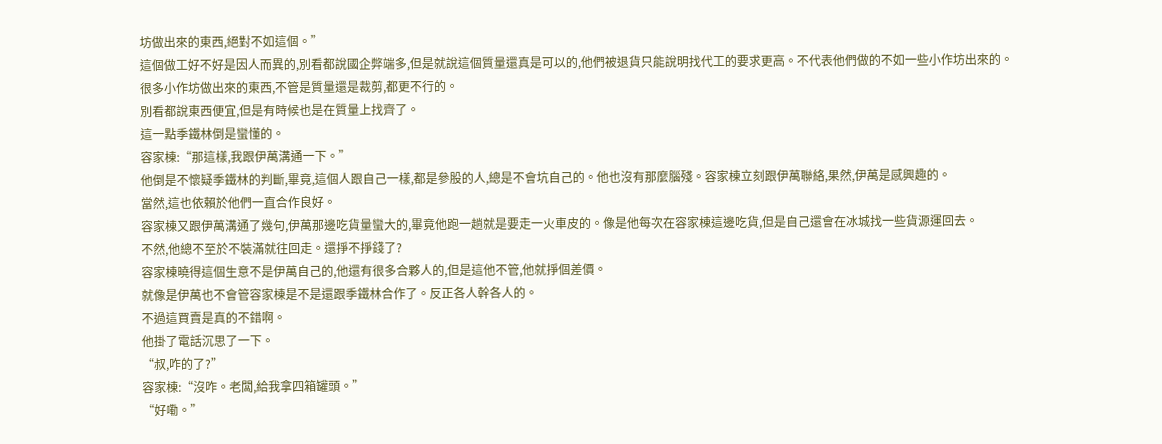坊做出來的東西,絕對不如這個。”
這個做工好不好是因人而異的,別看都說國企弊端多,但是就說這個質量還真是可以的,他們被退貨只能說明找代工的要求更高。不代表他們做的不如一些小作坊出來的。
很多小作坊做出來的東西,不管是質量還是裁剪,都更不行的。
別看都說東西便宜,但是有時候也是在質量上找齊了。
這一點季鐵林倒是蠻懂的。
容家棟:“那這樣,我跟伊萬溝通一下。”
他倒是不懷疑季鐵林的判斷,畢竟,這個人跟自己一樣,都是參股的人,總是不會坑自己的。他也沒有那麼腦殘。容家棟立刻跟伊萬聯絡,果然,伊萬是感興趣的。
當然,這也依賴於他們一直合作良好。
容家棟又跟伊萬溝通了幾句,伊萬那邊吃貨量蠻大的,畢竟他跑一趟就是要走一火車皮的。像是他每次在容家棟這邊吃貨,但是自己還會在冰城找一些貨源運回去。
不然,他總不至於不裝滿就往回走。還掙不掙錢了?
容家棟曉得這個生意不是伊萬自己的,他還有很多合夥人的,但是這他不管,他就掙個差價。
就像是伊萬也不會管容家棟是不是還跟季鐵林合作了。反正各人幹各人的。
不過這買賣是真的不錯啊。
他掛了電話沉思了一下。
“叔,咋的了?”
容家棟:“沒咋。老闆,給我拿四箱罐頭。”
“好嘞。”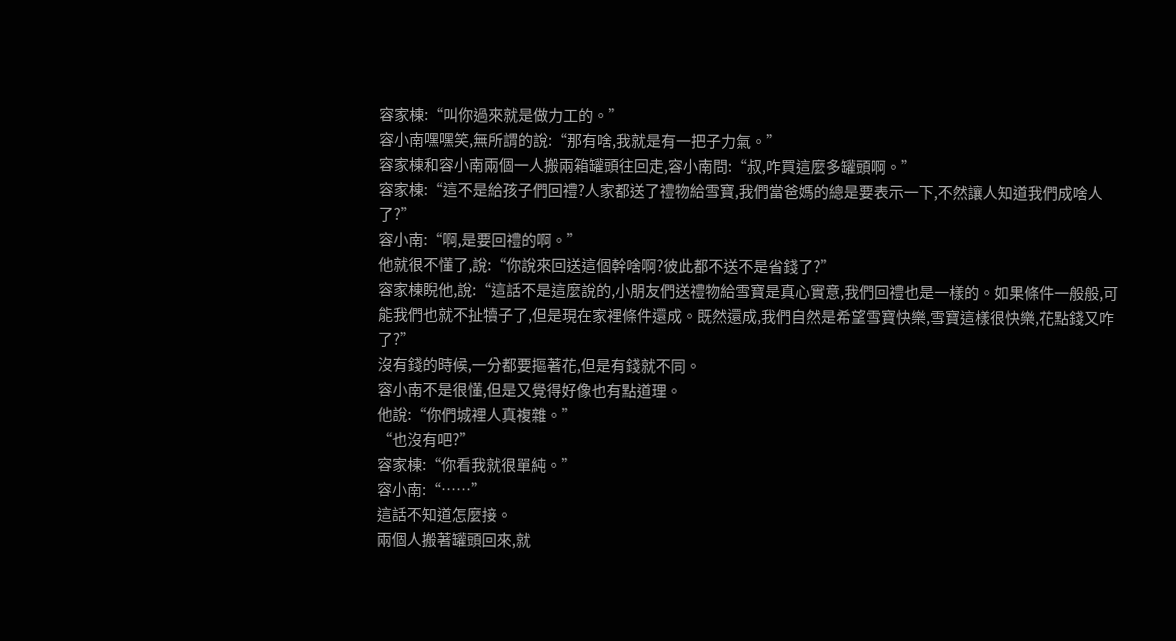容家棟:“叫你過來就是做力工的。”
容小南嘿嘿笑,無所謂的說:“那有啥,我就是有一把子力氣。”
容家棟和容小南兩個一人搬兩箱罐頭往回走,容小南問:“叔,咋買這麼多罐頭啊。”
容家棟:“這不是給孩子們回禮?人家都送了禮物給雪寶,我們當爸媽的總是要表示一下,不然讓人知道我們成啥人了?”
容小南:“啊,是要回禮的啊。”
他就很不懂了,說:“你說來回送這個幹啥啊?彼此都不送不是省錢了?”
容家棟睨他,說:“這話不是這麼說的,小朋友們送禮物給雪寶是真心實意,我們回禮也是一樣的。如果條件一般般,可能我們也就不扯犢子了,但是現在家裡條件還成。既然還成,我們自然是希望雪寶快樂,雪寶這樣很快樂,花點錢又咋了?”
沒有錢的時候,一分都要摳著花,但是有錢就不同。
容小南不是很懂,但是又覺得好像也有點道理。
他說:“你們城裡人真複雜。”
“也沒有吧?”
容家棟:“你看我就很單純。”
容小南:“……”
這話不知道怎麼接。
兩個人搬著罐頭回來,就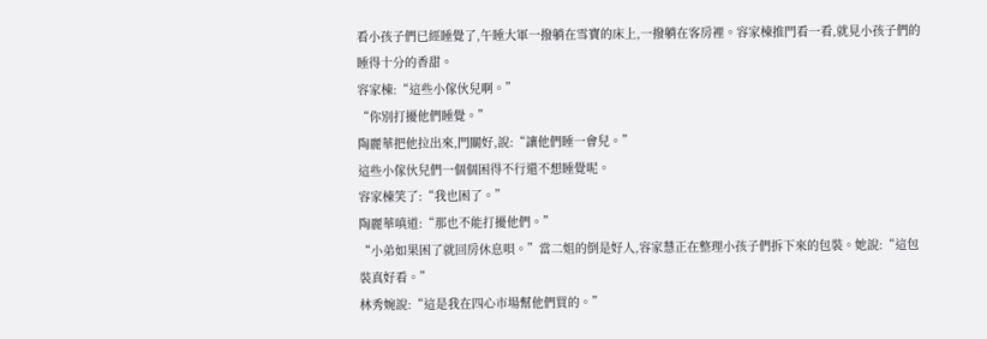看小孩子們已經睡覺了,午睡大軍一撥躺在雪寶的床上,一撥躺在客房裡。容家棟推門看一看,就見小孩子們的睡得十分的香甜。
容家棟:“這些小傢伙兒啊。”
“你別打擾他們睡覺。”
陶麗華把他拉出來,門關好,說:“讓他們睡一會兒。”
這些小傢伙兒們一個個困得不行還不想睡覺呢。
容家棟笑了:“我也困了。”
陶麗華嗔道:“那也不能打擾他們。”
“小弟如果困了就回房休息唄。”當二姐的倒是好人,容家慧正在整理小孩子們拆下來的包裝。她說:“這包裝真好看。”
林秀婉說:“這是我在四心市場幫他們買的。”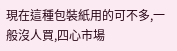現在這種包裝紙用的可不多,一般沒人買,四心市場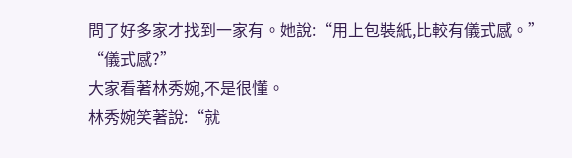問了好多家才找到一家有。她說:“用上包裝紙,比較有儀式感。”
“儀式感?”
大家看著林秀婉,不是很懂。
林秀婉笑著說:“就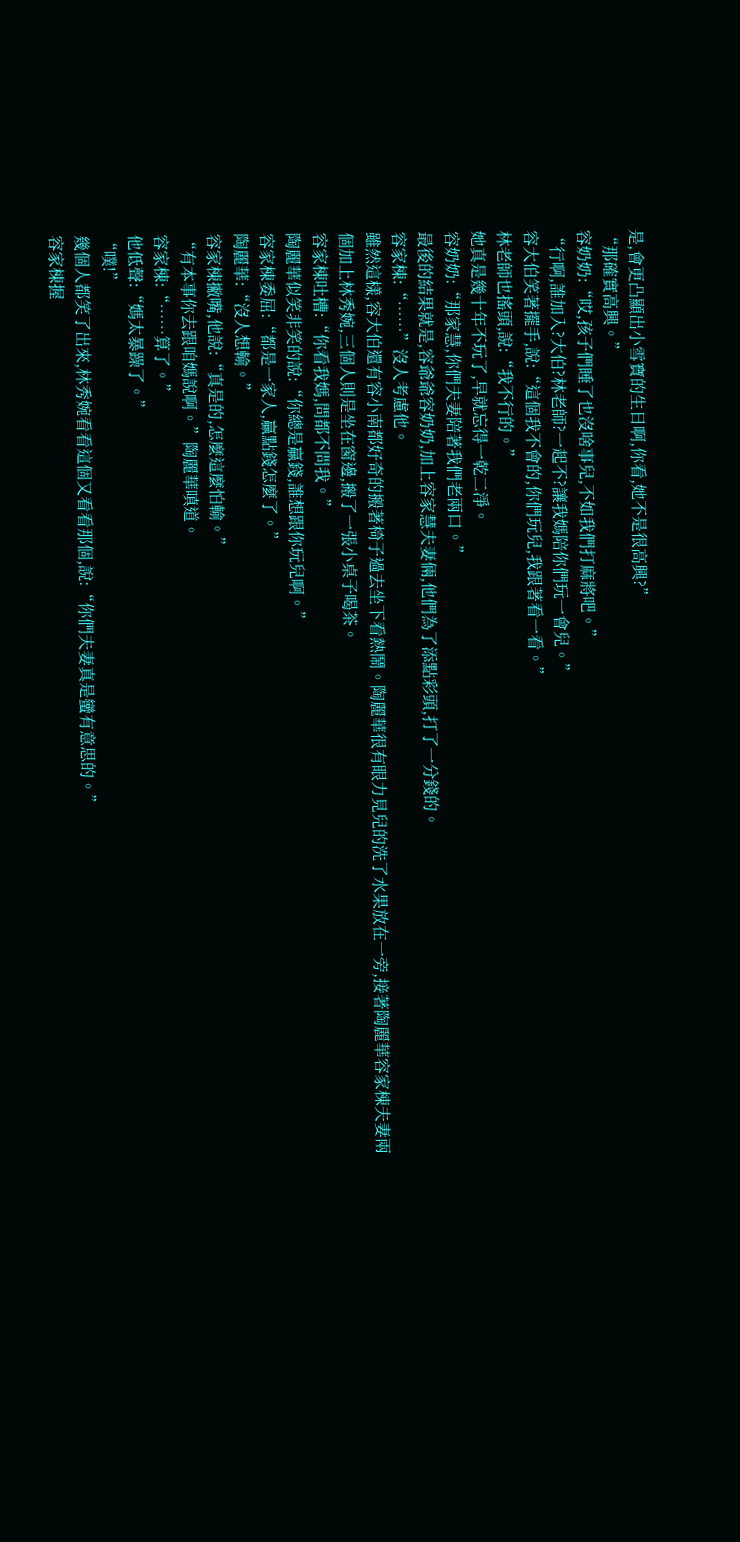是,會更凸顯出小雪寶的生日啊,你看,她不是很高興?”
“那確實高興。”
容奶奶:“哎,孩子們睡了也沒啥事兒,不如我們打麻將吧。”
“行啊,誰加入?大伯?林老師?一起不?讓我媽陪你們玩一會兒。”
容大伯笑著擺手,說:“這個我不會的,你們玩兒,我跟著看一看。”
林老師也搖頭,說:“我不行的。”
她真是幾十年不玩了,早就忘得一乾二淨。
容奶奶:“那家慧,你們夫妻陪著我們老兩口。”
最後的結果就是,容爺爺容奶奶,加上容家慧夫妻倆,他們為了添點彩頭,打了一分錢的。
容家棟:“……”沒人考慮他。
雖然這樣,容大伯還有容小南都好奇的搬著椅子過去坐下看熱鬧。陶麗華很有眼力見兒的洗了水果放在一旁,接著陶麗華容家棟夫妻兩個加上林秀婉,三個人則是坐在窗邊,搬了一張小桌子喝茶。
容家棟吐槽:“你看我媽,問都不問我。”
陶麗華似笑非笑的說:“你總是贏錢,誰想跟你玩兒啊。”
容家棟委屈:“都是一家人,贏點錢怎麼了。”
陶麗華:“沒人想輸。”
容家棟撇嘴,他說:“真是的,怎麼這麼怕輸。”
“有本事你去跟咱媽說啊。”陶麗華嗔道。
容家棟:“……算了。”
他低聲:“媽太暴躁了。”
“噗!”
幾個人都笑了出來,林秀婉看看這個又看看那個,說:“你們夫妻真是蠻有意思的。”
容家棟握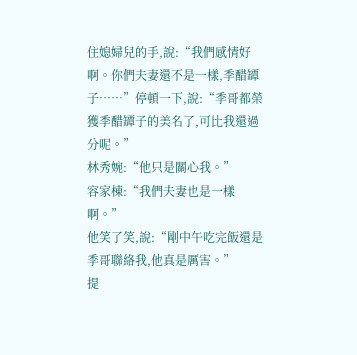住媳婦兒的手,說:“我們感情好啊。你們夫妻還不是一樣,季醋罈子……”停頓一下,說:“季哥都榮獲季醋罈子的美名了,可比我還過分呢。”
林秀婉:“他只是關心我。”
容家棟:“我們夫妻也是一樣啊。”
他笑了笑,說:“剛中午吃完飯還是季哥聯絡我,他真是厲害。”
提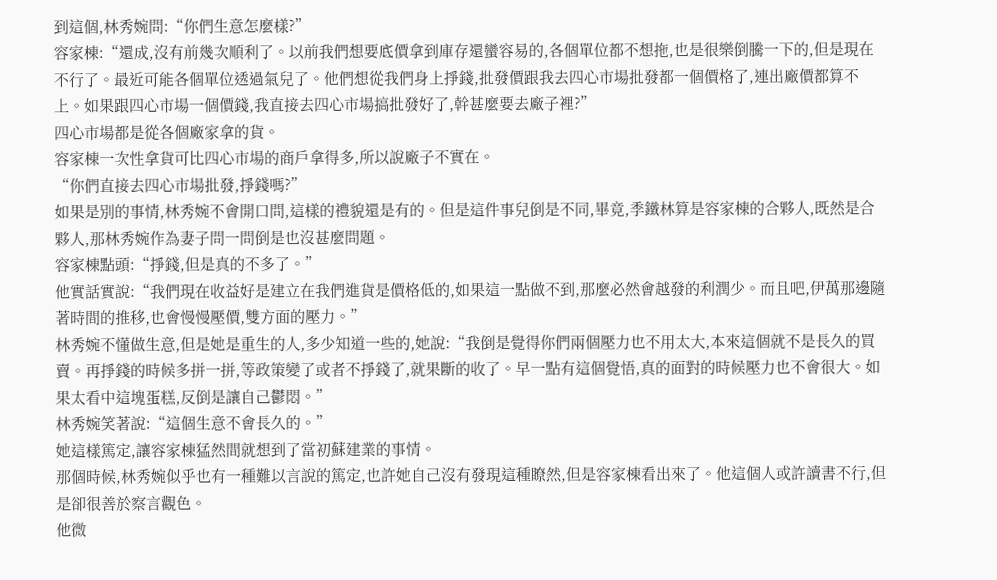到這個,林秀婉問:“你們生意怎麼樣?”
容家棟:“還成,沒有前幾次順利了。以前我們想要底價拿到庫存還蠻容易的,各個單位都不想拖,也是很樂倒騰一下的,但是現在不行了。最近可能各個單位透過氣兒了。他們想從我們身上掙錢,批發價跟我去四心市場批發都一個價格了,連出廠價都算不上。如果跟四心市場一個價錢,我直接去四心市場搞批發好了,幹甚麼要去廠子裡?”
四心市場都是從各個廠家拿的貨。
容家棟一次性拿貨可比四心市場的商戶拿得多,所以說廠子不實在。
“你們直接去四心市場批發,掙錢嗎?”
如果是別的事情,林秀婉不會開口問,這樣的禮貌還是有的。但是這件事兒倒是不同,畢竟,季鐵林算是容家棟的合夥人,既然是合夥人,那林秀婉作為妻子問一問倒是也沒甚麼問題。
容家棟點頭:“掙錢,但是真的不多了。”
他實話實說:“我們現在收益好是建立在我們進貨是價格低的,如果這一點做不到,那麼必然會越發的利潤少。而且吧,伊萬那邊隨著時間的推移,也會慢慢壓價,雙方面的壓力。”
林秀婉不懂做生意,但是她是重生的人,多少知道一些的,她說:“我倒是覺得你們兩個壓力也不用太大,本來這個就不是長久的買賣。再掙錢的時候多拼一拼,等政策變了或者不掙錢了,就果斷的收了。早一點有這個覺悟,真的面對的時候壓力也不會很大。如果太看中這塊蛋糕,反倒是讓自己鬱悶。”
林秀婉笑著說:“這個生意不會長久的。”
她這樣篤定,讓容家棟猛然間就想到了當初蘇建業的事情。
那個時候,林秀婉似乎也有一種難以言說的篤定,也許她自己沒有發現這種瞭然,但是容家棟看出來了。他這個人或許讀書不行,但是卻很善於察言觀色。
他微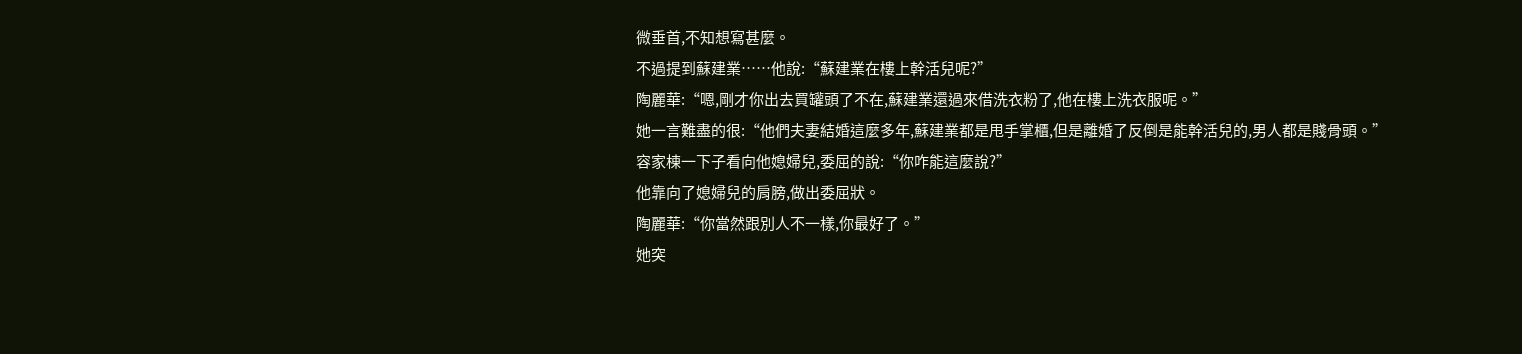微垂首,不知想寫甚麼。
不過提到蘇建業……他說:“蘇建業在樓上幹活兒呢?”
陶麗華:“嗯,剛才你出去買罐頭了不在,蘇建業還過來借洗衣粉了,他在樓上洗衣服呢。”
她一言難盡的很:“他們夫妻結婚這麼多年,蘇建業都是甩手掌櫃,但是離婚了反倒是能幹活兒的,男人都是賤骨頭。”
容家棟一下子看向他媳婦兒,委屈的說:“你咋能這麼說?”
他靠向了媳婦兒的肩膀,做出委屈狀。
陶麗華:“你當然跟別人不一樣,你最好了。”
她突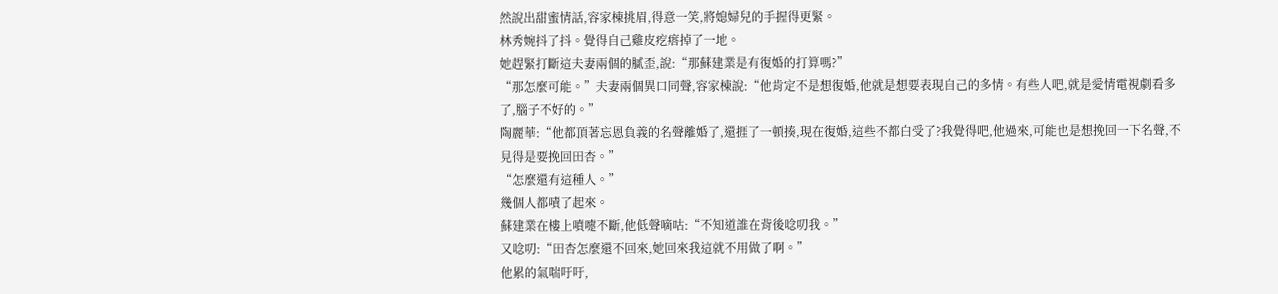然說出甜蜜情話,容家棟挑眉,得意一笑,將媳婦兒的手握得更緊。
林秀婉抖了抖。覺得自己雞皮疙瘩掉了一地。
她趕緊打斷這夫妻兩個的膩歪,說:“那蘇建業是有復婚的打算嗎?”
“那怎麼可能。”夫妻兩個異口同聲,容家棟說:“他肯定不是想復婚,他就是想要表現自己的多情。有些人吧,就是愛情電視劇看多了,腦子不好的。”
陶麗華:“他都頂著忘恩負義的名聲離婚了,還捱了一頓揍,現在復婚,這些不都白受了?我覺得吧,他過來,可能也是想挽回一下名聲,不見得是要挽回田杏。”
“怎麼還有這種人。”
幾個人都嘖了起來。
蘇建業在樓上噴嚏不斷,他低聲嘀咕:“不知道誰在背後唸叨我。”
又唸叨:“田杏怎麼還不回來,她回來我這就不用做了啊。”
他累的氣喘吁吁,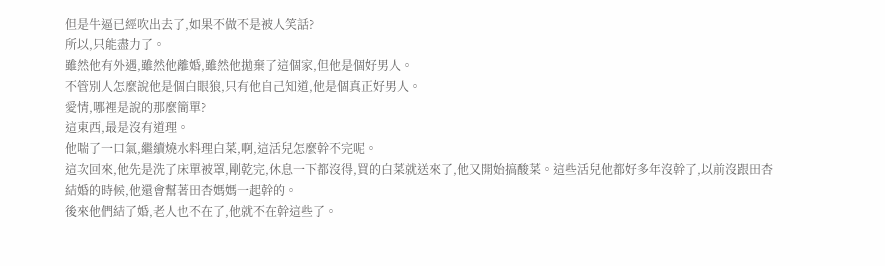但是牛逼已經吹出去了,如果不做不是被人笑話?
所以,只能盡力了。
雖然他有外遇,雖然他離婚,雖然他拋棄了這個家,但他是個好男人。
不管別人怎麼說他是個白眼狼,只有他自己知道,他是個真正好男人。
愛情,哪裡是說的那麼簡單?
這東西,最是沒有道理。
他喘了一口氣,繼續燒水料理白菜,啊,這活兒怎麼幹不完呢。
這次回來,他先是洗了床單被罩,剛乾完,休息一下都沒得,買的白菜就送來了,他又開始搞酸菜。這些活兒他都好多年沒幹了,以前沒跟田杏結婚的時候,他還會幫著田杏媽媽一起幹的。
後來他們結了婚,老人也不在了,他就不在幹這些了。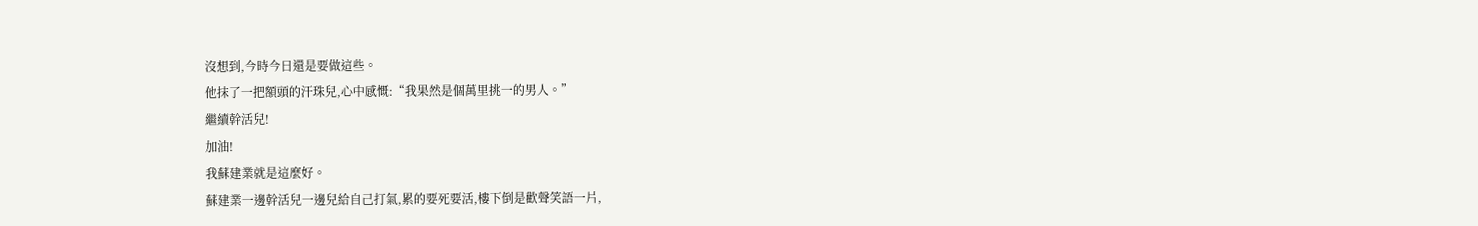沒想到,今時今日還是要做這些。
他抹了一把額頭的汗珠兒,心中感慨:“我果然是個萬里挑一的男人。”
繼續幹活兒!
加油!
我蘇建業就是這麼好。
蘇建業一邊幹活兒一邊兒給自己打氣,累的要死要活,樓下倒是歡聲笑語一片,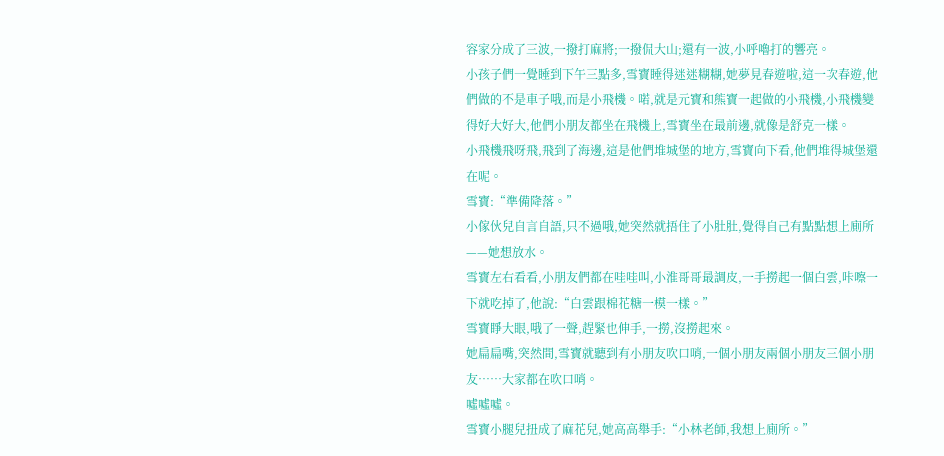容家分成了三波,一撥打麻將;一撥侃大山;還有一波,小呼嚕打的響亮。
小孩子們一覺睡到下午三點多,雪寶睡得迷迷糊糊,她夢見春遊啦,這一次春遊,他們做的不是車子哦,而是小飛機。喏,就是元寶和熊寶一起做的小飛機,小飛機變得好大好大,他們小朋友都坐在飛機上,雪寶坐在最前邊,就像是舒克一樣。
小飛機飛呀飛,飛到了海邊,這是他們堆城堡的地方,雪寶向下看,他們堆得城堡還在呢。
雪寶:“準備降落。”
小傢伙兒自言自語,只不過哦,她突然就捂住了小肚肚,覺得自己有點點想上廁所——她想放水。
雪寶左右看看,小朋友們都在哇哇叫,小淮哥哥最調皮,一手撈起一個白雲,咔嚓一下就吃掉了,他說:“白雲跟棉花糖一模一樣。”
雪寶睜大眼,哦了一聲,趕緊也伸手,一撈,沒撈起來。
她扁扁嘴,突然間,雪寶就聽到有小朋友吹口哨,一個小朋友兩個小朋友三個小朋友……大家都在吹口哨。
噓噓噓。
雪寶小腿兒扭成了麻花兒,她高高舉手:“小林老師,我想上廁所。”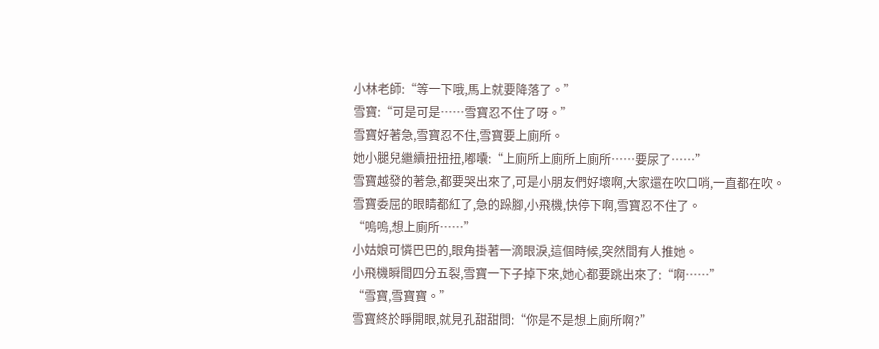小林老師:“等一下哦,馬上就要降落了。”
雪寶:“可是可是……雪寶忍不住了呀。”
雪寶好著急,雪寶忍不住,雪寶要上廁所。
她小腿兒繼續扭扭扭,嘟囔:“上廁所上廁所上廁所……要尿了……”
雪寶越發的著急,都要哭出來了,可是小朋友們好壞啊,大家還在吹口哨,一直都在吹。
雪寶委屈的眼睛都紅了,急的跺腳,小飛機,快停下啊,雪寶忍不住了。
“嗚嗚,想上廁所……”
小姑娘可憐巴巴的,眼角掛著一滴眼淚,這個時候,突然間有人推她。
小飛機瞬間四分五裂,雪寶一下子掉下來,她心都要跳出來了:“啊……”
“雪寶,雪寶寶。”
雪寶終於睜開眼,就見孔甜甜問:“你是不是想上廁所啊?”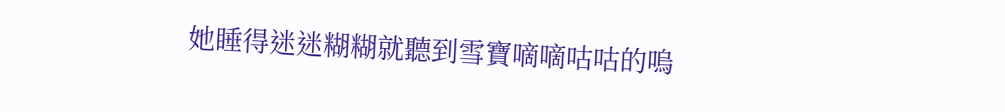她睡得迷迷糊糊就聽到雪寶嘀嘀咕咕的嗚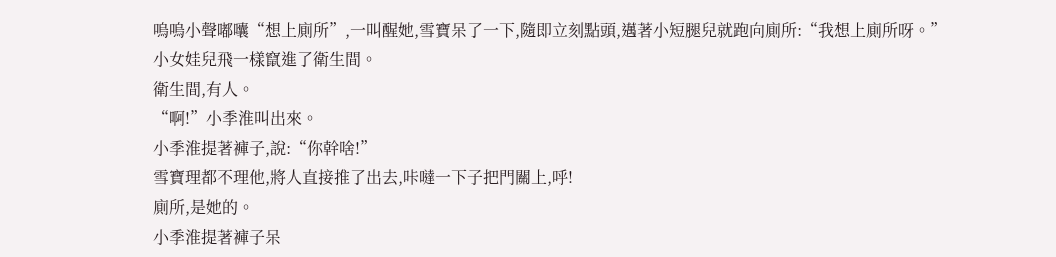嗚嗚小聲嘟囔“想上廁所”,一叫醒她,雪寶呆了一下,隨即立刻點頭,邁著小短腿兒就跑向廁所:“我想上廁所呀。”
小女娃兒飛一樣竄進了衛生間。
衛生間,有人。
“啊!”小季淮叫出來。
小季淮提著褲子,說:“你幹啥!”
雪寶理都不理他,將人直接推了出去,咔噠一下子把門關上,呼!
廁所,是她的。
小季淮提著褲子呆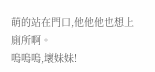萌的站在門口,他他他也想上廁所啊。
嗚嗚嗚,壞妹妹!